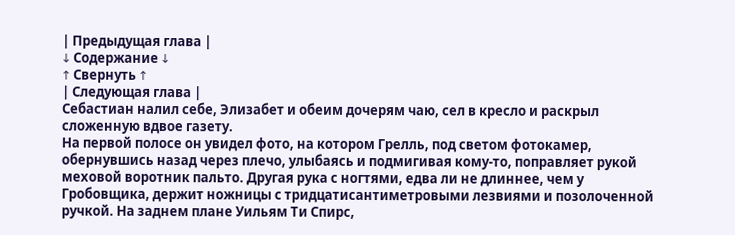| Предыдущая глава |
↓ Содержание ↓
↑ Свернуть ↑
| Следующая глава |
Себастиан налил себе, Элизабет и обеим дочерям чаю, сел в кресло и раскрыл сложенную вдвое газету.
На первой полосе он увидел фото, на котором Грелль, под светом фотокамер, обернувшись назад через плечо, улыбаясь и подмигивая кому-то, поправляет рукой меховой воротник пальто. Другая рука с ногтями, едва ли не длиннее, чем у Гробовщика, держит ножницы с тридцатисантиметровыми лезвиями и позолоченной ручкой. На заднем плане Уильям Ти Спирс,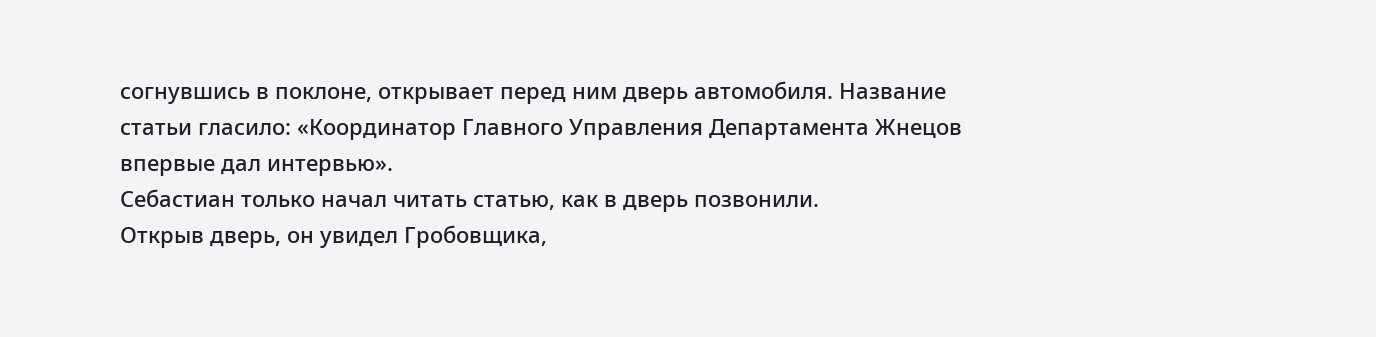согнувшись в поклоне, открывает перед ним дверь автомобиля. Название статьи гласило: «Координатор Главного Управления Департамента Жнецов впервые дал интервью».
Себастиан только начал читать статью, как в дверь позвонили.
Открыв дверь, он увидел Гробовщика,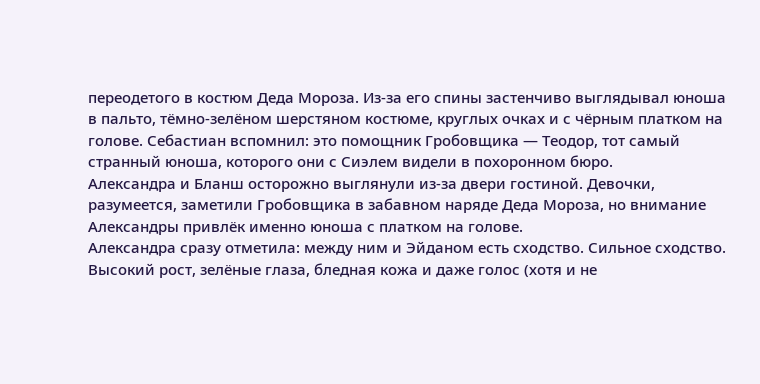переодетого в костюм Деда Мороза. Из-за его спины застенчиво выглядывал юноша в пальто, тёмно-зелёном шерстяном костюме, круглых очках и с чёрным платком на голове. Себастиан вспомнил: это помощник Гробовщика — Теодор, тот самый странный юноша, которого они с Сиэлем видели в похоронном бюро.
Александра и Бланш осторожно выглянули из-за двери гостиной. Девочки, разумеется, заметили Гробовщика в забавном наряде Деда Мороза, но внимание Александры привлёк именно юноша с платком на голове.
Александра сразу отметила: между ним и Эйданом есть сходство. Сильное сходство. Высокий рост, зелёные глаза, бледная кожа и даже голос (хотя и не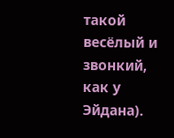такой весёлый и звонкий, как у Эйдана).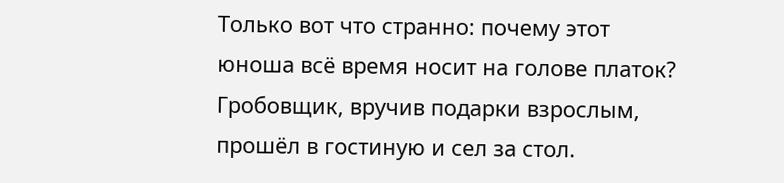Только вот что странно: почему этот юноша всё время носит на голове платок?
Гробовщик, вручив подарки взрослым, прошёл в гостиную и сел за стол.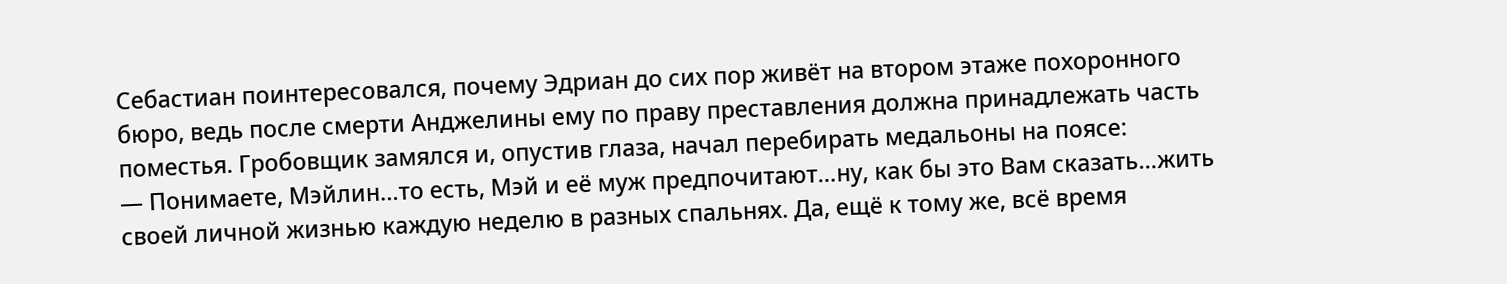Себастиан поинтересовался, почему Эдриан до сих пор живёт на втором этаже похоронного бюро, ведь после смерти Анджелины ему по праву преставления должна принадлежать часть поместья. Гробовщик замялся и, опустив глаза, начал перебирать медальоны на поясе:
— Понимаете, Мэйлин…то есть, Мэй и её муж предпочитают…ну, как бы это Вам сказать…жить своей личной жизнью каждую неделю в разных спальнях. Да, ещё к тому же, всё время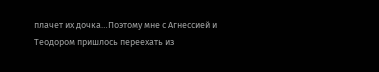плачет их дочка…Поэтому мне с Агнессией и Теодором пришлось переехать из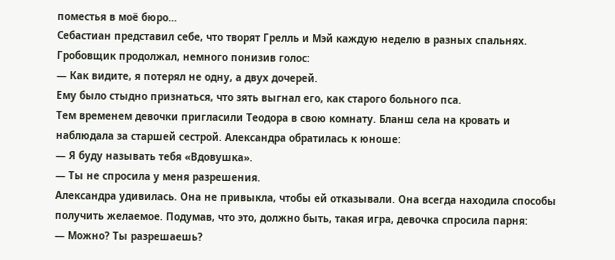поместья в моё бюро…
Себастиан представил себе, что творят Грелль и Мэй каждую неделю в разных спальнях. Гробовщик продолжал, немного понизив голос:
— Как видите, я потерял не одну, а двух дочерей.
Ему было стыдно признаться, что зять выгнал его, как старого больного пса.
Тем временем девочки пригласили Теодора в свою комнату. Бланш села на кровать и наблюдала за старшей сестрой. Александра обратилась к юноше:
— Я буду называть тебя «Вдовушка».
— Ты не спросила у меня разрешения.
Александра удивилась. Она не привыкла, чтобы ей отказывали. Она всегда находила способы получить желаемое. Подумав, что это, должно быть, такая игра, девочка спросила парня:
— Можно? Ты разрешаешь?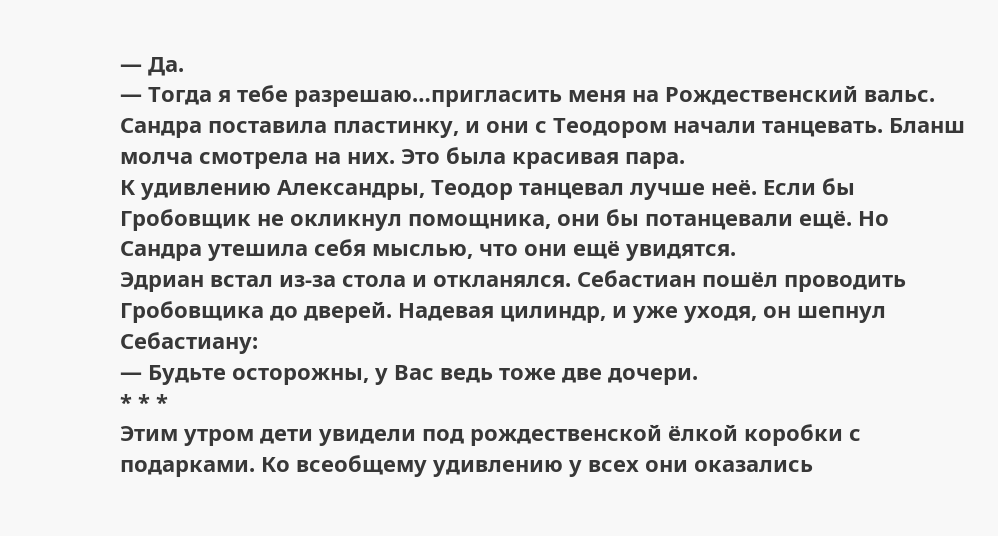— Да.
— Тогда я тебе разрешаю…пригласить меня на Рождественский вальс.
Сандра поставила пластинку, и они с Теодором начали танцевать. Бланш молча смотрела на них. Это была красивая пара.
К удивлению Александры, Теодор танцевал лучше неё. Если бы Гробовщик не окликнул помощника, они бы потанцевали ещё. Но Сандра утешила себя мыслью, что они ещё увидятся.
Эдриан встал из-за стола и откланялся. Себастиан пошёл проводить Гробовщика до дверей. Надевая цилиндр, и уже уходя, он шепнул Себастиану:
— Будьте осторожны, у Вас ведь тоже две дочери.
* * *
Этим утром дети увидели под рождественской ёлкой коробки с подарками. Ко всеобщему удивлению у всех они оказались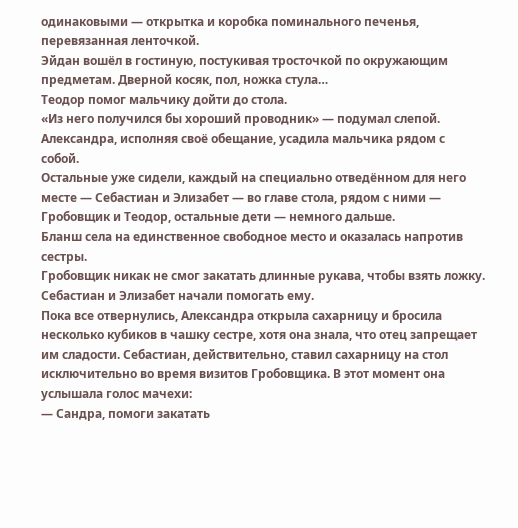одинаковыми — открытка и коробка поминального печенья, перевязанная ленточкой.
Эйдан вошёл в гостиную, постукивая тросточкой по окружающим предметам. Дверной косяк, пол, ножка стула…
Теодор помог мальчику дойти до стола.
«Из него получился бы хороший проводник» — подумал слепой.
Александра, исполняя своё обещание, усадила мальчика рядом с собой.
Остальные уже сидели, каждый на специально отведённом для него месте — Себастиан и Элизабет — во главе стола, рядом с ними — Гробовщик и Теодор, остальные дети — немного дальше.
Бланш села на единственное свободное место и оказалась напротив сестры.
Гробовщик никак не смог закатать длинные рукава, чтобы взять ложку. Себастиан и Элизабет начали помогать ему.
Пока все отвернулись, Александра открыла сахарницу и бросила несколько кубиков в чашку сестре, хотя она знала, что отец запрещает им сладости. Себастиан, действительно, ставил сахарницу на стол исключительно во время визитов Гробовщика. В этот момент она услышала голос мачехи:
— Сандра, помоги закатать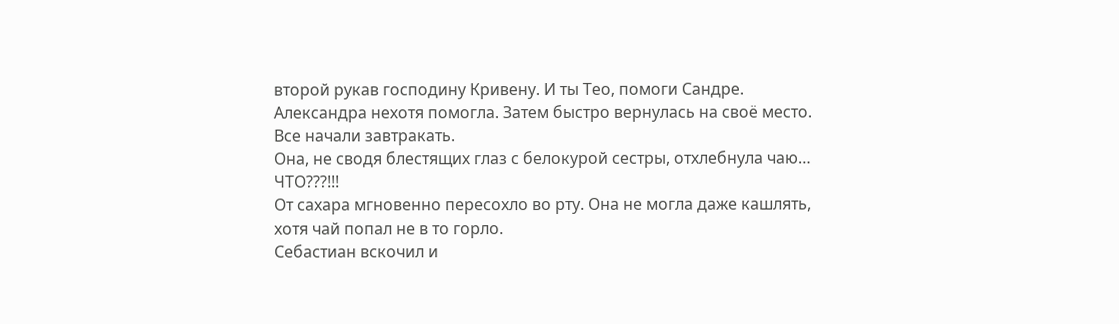второй рукав господину Кривену. И ты Тео, помоги Сандре.
Александра нехотя помогла. Затем быстро вернулась на своё место. Все начали завтракать.
Она, не сводя блестящих глаз с белокурой сестры, отхлебнула чаю…
ЧТО???!!!
От сахара мгновенно пересохло во рту. Она не могла даже кашлять, хотя чай попал не в то горло.
Себастиан вскочил и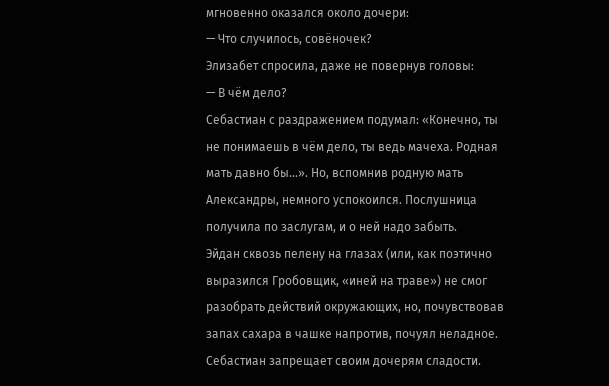мгновенно оказался около дочери:
— Что случилось, совёночек?
Элизабет спросила, даже не повернув головы:
— В чём дело?
Себастиан с раздражением подумал: «Конечно, ты не понимаешь в чём дело, ты ведь мачеха. Родная мать давно бы…». Но, вспомнив родную мать Александры, немного успокоился. Послушница получила по заслугам, и о ней надо забыть.
Эйдан сквозь пелену на глазах (или, как поэтично выразился Гробовщик, «иней на траве») не смог разобрать действий окружающих, но, почувствовав запах сахара в чашке напротив, почуял неладное. Себастиан запрещает своим дочерям сладости.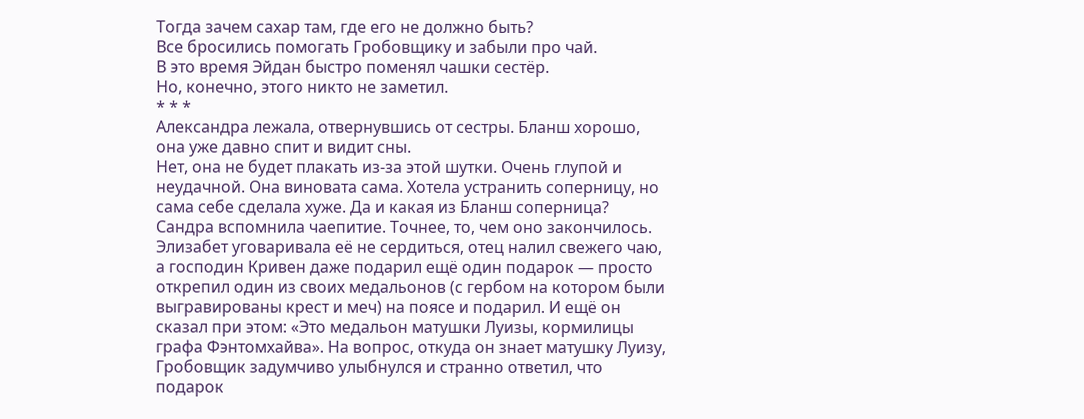Тогда зачем сахар там, где его не должно быть?
Все бросились помогать Гробовщику и забыли про чай.
В это время Эйдан быстро поменял чашки сестёр.
Но, конечно, этого никто не заметил.
* * *
Александра лежала, отвернувшись от сестры. Бланш хорошо, она уже давно спит и видит сны.
Нет, она не будет плакать из-за этой шутки. Очень глупой и неудачной. Она виновата сама. Хотела устранить соперницу, но сама себе сделала хуже. Да и какая из Бланш соперница?
Сандра вспомнила чаепитие. Точнее, то, чем оно закончилось. Элизабет уговаривала её не сердиться, отец налил свежего чаю, а господин Кривен даже подарил ещё один подарок — просто открепил один из своих медальонов (с гербом на котором были выгравированы крест и меч) на поясе и подарил. И ещё он сказал при этом: «Это медальон матушки Луизы, кормилицы графа Фэнтомхайва». На вопрос, откуда он знает матушку Луизу, Гробовщик задумчиво улыбнулся и странно ответил, что подарок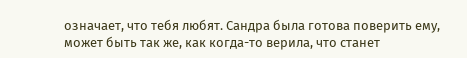означает, что тебя любят. Сандра была готова поверить ему, может быть так же, как когда-то верила, что станет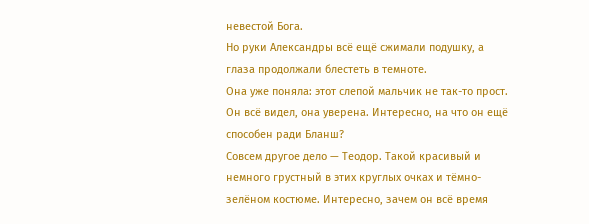невестой Бога.
Но руки Александры всё ещё сжимали подушку, а глаза продолжали блестеть в темноте.
Она уже поняла: этот слепой мальчик не так-то прост. Он всё видел, она уверена. Интересно, на что он ещё способен ради Бланш?
Совсем другое дело — Теодор. Такой красивый и немного грустный в этих круглых очках и тёмно-зелёном костюме. Интересно, зачем он всё время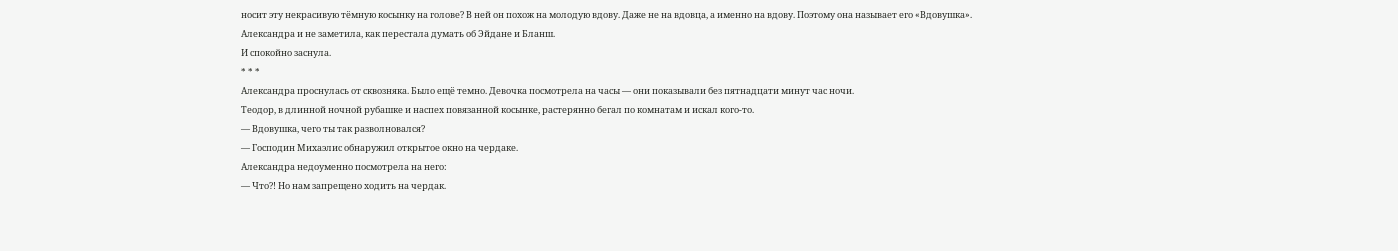носит эту некрасивую тёмную косынку на голове? В ней он похож на молодую вдову. Даже не на вдовца, а именно на вдову. Поэтому она называет его «Вдовушка».
Александра и не заметила, как перестала думать об Эйдане и Бланш.
И спокойно заснула.
* * *
Александра проснулась от сквозняка. Было ещё темно. Девочка посмотрела на часы — они показывали без пятнадцати минут час ночи.
Теодор, в длинной ночной рубашке и наспех повязанной косынке, растерянно бегал по комнатам и искал кого-то.
— Вдовушка, чего ты так разволновался?
— Господин Михаэлис обнаружил открытое окно на чердаке.
Александра недоуменно посмотрела на него:
— Что?! Но нам запрещено ходить на чердак.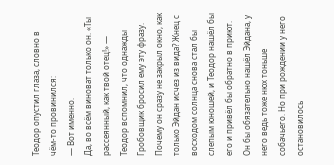Теодор опустил глаза, словно в чём-то провинился:
— Вот именно.
Да, во всём виноват только он. «Ты рассеянный, как твой отец!» — Теодор вспомнил, что однажды Гробовщик бросил ему эту фразу. Почему он сразу не закрыл окно, как только Эйдан исчез из вида? Жнец с восходом солнца снова стал бы слепым юношей, и Теодор нашёл бы его и привёл бы обратно в приют. Он бы обязательно нашёл Эйдана, у него ведь тоже нюх тоньше собачьего. Но при рождении у него остановилось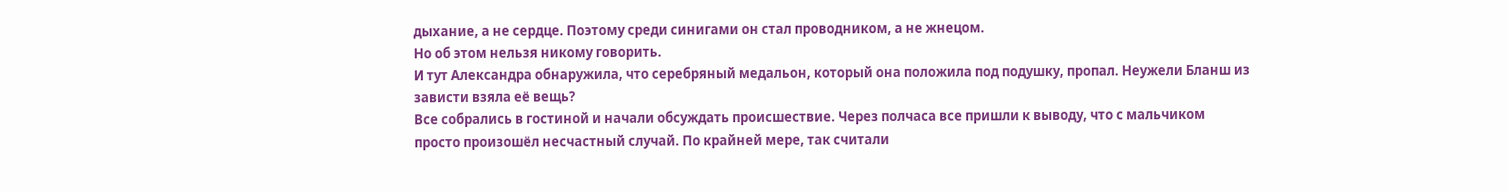дыхание, а не сердце. Поэтому среди синигами он стал проводником, а не жнецом.
Но об этом нельзя никому говорить.
И тут Александра обнаружила, что серебряный медальон, который она положила под подушку, пропал. Неужели Бланш из зависти взяла её вещь?
Все собрались в гостиной и начали обсуждать происшествие. Через полчаса все пришли к выводу, что с мальчиком просто произошёл несчастный случай. По крайней мере, так считали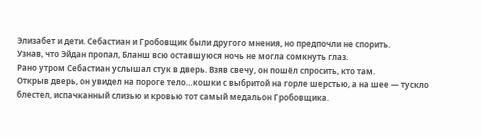Элизабет и дети. Себастиан и Гробовщик были другого мнения, но предпочли не спорить.
Узнав, что Эйдан пропал, Бланш всю оставшуюся ночь не могла сомкнуть глаз.
Рано утром Себастиан услышал стук в дверь. Взяв свечу, он пошёл спросить, кто там.
Открыв дверь, он увидел на пороге тело…кошки с выбритой на горле шерстью, а на шее — тускло блестел, испачканный слизью и кровью тот самый медальон Гробовщика.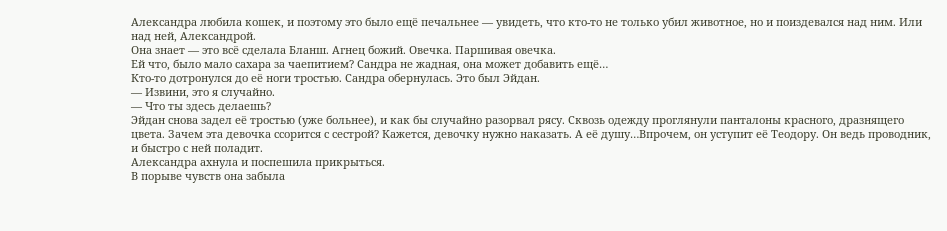Александра любила кошек, и поэтому это было ещё печальнее — увидеть, что кто-то не только убил животное, но и поиздевался над ним. Или над ней, Александрой.
Она знает — это всё сделала Бланш. Агнец божий. Овечка. Паршивая овечка.
Ей что, было мало сахара за чаепитием? Сандра не жадная, она может добавить ещё…
Кто-то дотронулся до её ноги тростью. Сандра обернулась. Это был Эйдан.
— Извини, это я случайно.
— Что ты здесь делаешь?
Эйдан снова задел её тростью (уже больнее), и как бы случайно разорвал рясу. Сквозь одежду проглянули панталоны красного, дразнящего цвета. Зачем эта девочка ссорится с сестрой? Кажется, девочку нужно наказать. А её душу…Впрочем, он уступит её Теодору. Он ведь проводник, и быстро с ней поладит.
Александра ахнула и поспешила прикрыться.
В порыве чувств она забыла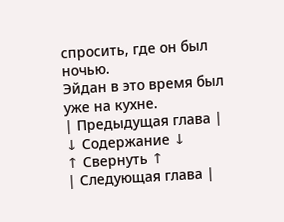спросить, где он был ночью.
Эйдан в это время был уже на кухне.
| Предыдущая глава |
↓ Содержание ↓
↑ Свернуть ↑
| Следующая глава |